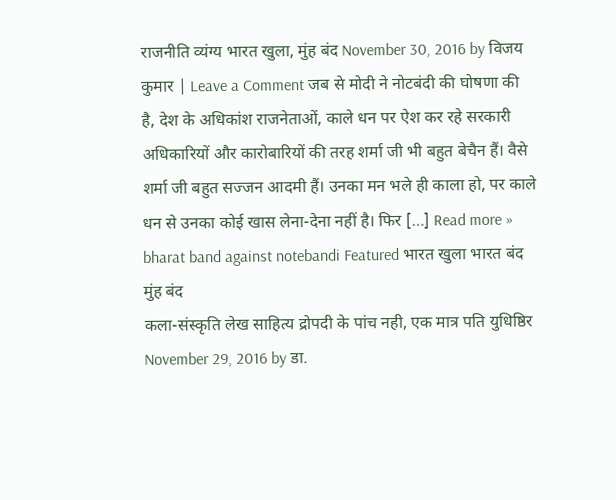राजनीति व्यंग्य भारत खुला, मुंह बंद November 30, 2016 by विजय कुमार | Leave a Comment जब से मोदी ने नोटबंदी की घोषणा की है, देश के अधिकांश राजनेताओं, काले धन पर ऐश कर रहे सरकारी अधिकारियों और कारोबारियों की तरह शर्मा जी भी बहुत बेचैन हैं। वैसे शर्मा जी बहुत सज्जन आदमी हैं। उनका मन भले ही काला हो, पर काले धन से उनका कोई खास लेना-देना नहीं है। फिर […] Read more » bharat band against notebandi Featured भारत खुला भारत बंद मुंह बंद
कला-संस्कृति लेख साहित्य द्रोपदी के पांच नही, एक मात्र पति युधिष्ठिर November 29, 2016 by डा.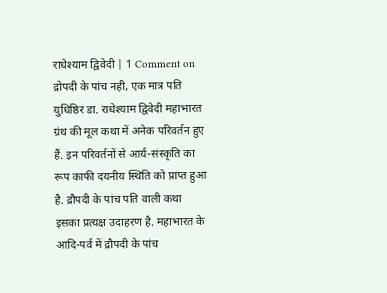राधेश्याम द्विवेदी | 1 Comment on द्रोपदी के पांच नही, एक मात्र पति युधिष्ठिर डा. राधेश्याम द्विवेदी महाभारत ग्रंथ की मूल कथा में अनेक परिवर्तन हुए हैं. इन परिवर्तनों से आर्य-संस्कृति का रूप काफी दयनीय स्थिति को प्राप्त हुआ है. द्रौपदी के पांच पति वाली कथा इसका प्रत्यक्ष उदाहरण है. महाभारत के आदि-पर्व में द्रौपदी के पांच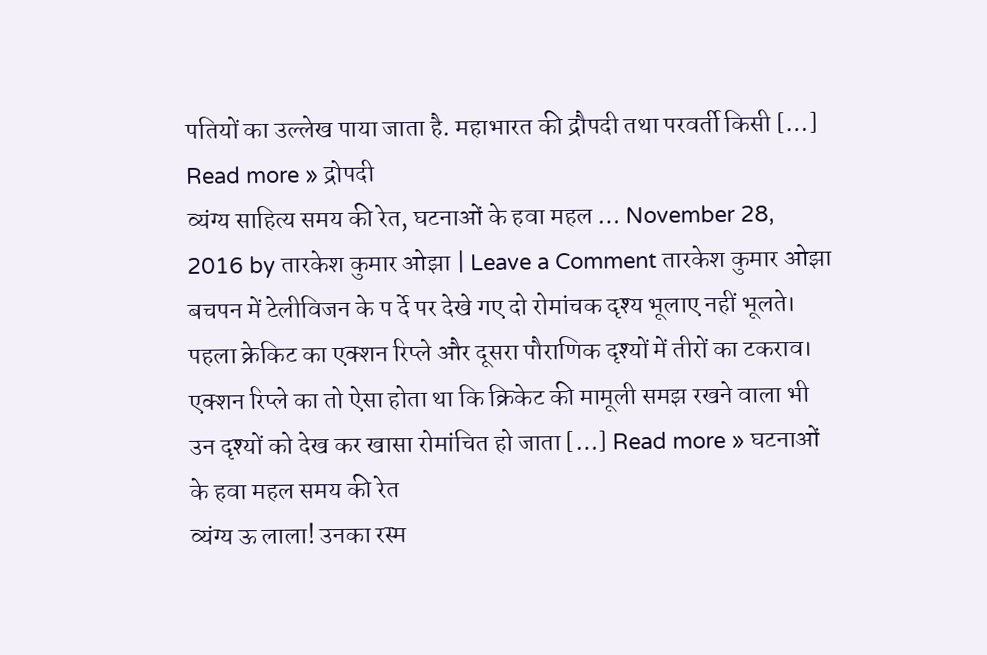पतियों का उल्लेख पाया जाता है. महाभारत की द्रौपदी तथा परवर्ती किसी […] Read more » द्रोपदी
व्यंग्य साहित्य समय की रेत, घटनाओं के हवा महल … November 28, 2016 by तारकेश कुमार ओझा | Leave a Comment तारकेश कुमार ओझा बचपन में टेलीविजन के प र्दे पर देखे गए दो रोमांचक दृश्य भूलाए नहीं भूलते। पहला क्रेकिट का एक्शन रिप्ले और दूसरा पौराणिक दृश्यों में तीरों का टकराव। एक्शन रिप्ले का तो ऐसा होता था कि क्रिकेट की मामूली समझ रखने वाला भी उन दृश्यों को देख कर खासा रोमांचित हो जाता […] Read more » घटनाओं के हवा महल समय की रेत
व्यंग्य ऊ लाला! उनका रस्म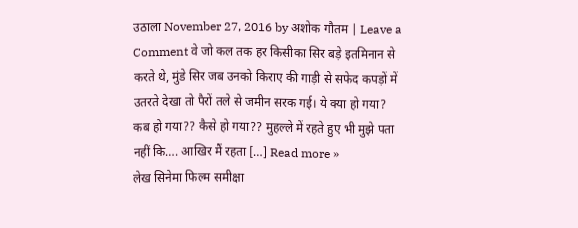उठाला November 27, 2016 by अशोक गौतम | Leave a Comment वे जो कल तक हर किसीका सिर बड़े इतमिनान से करते थे, मुंडे सिर जब उनको किराए की गाड़ी से सफेद कपड़ों में उतरते देखा तो पैरों तले से जमीन सरक गई। ये क्या हो गया? कब हो गया?? कैसे हो गया?? मुहल्ले में रहते हुए भी मुझे पता नहीं कि…. आखिर मैं रहता […] Read more »
लेख सिनेमा फिल्म समीक्षा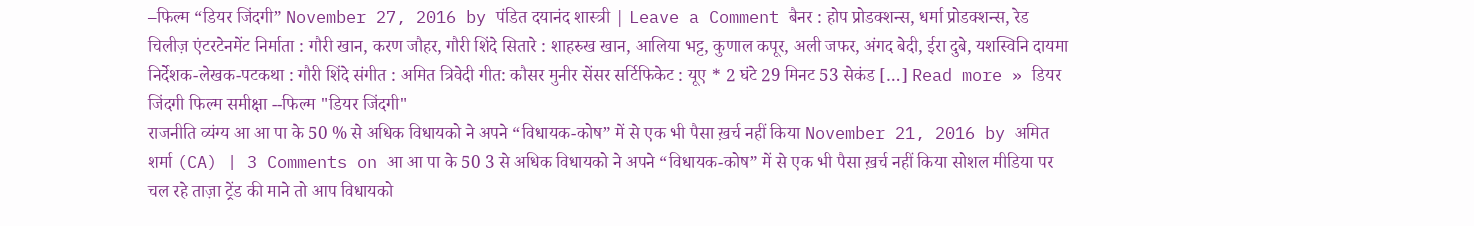–फिल्म “डियर जिंदगी” November 27, 2016 by पंडित दयानंद शास्त्री | Leave a Comment बैनर : होप प्रोडक्शन्स, धर्मा प्रोडक्शन्स, रेड चिलीज़ एंटरटेनमेंट निर्माता : गौरी खान, करण जौहर, गौरी शिंदे सितारे : शाहरुख खान, आलिया भट्ट, कुणाल कपूर, अली जफर, अंगद बेदी, ईरा दुबे, यशस्विनि दायमा निर्देशक-लेखक-पटकथा : गौरी शिंदे संगीत : अमित त्रिवेदी गीत: कौसर मुनीर सेंसर सर्टिफिकेट : यूए * 2 घंटे 29 मिनट 53 सेकंड […] Read more » डियर जिंदगी फिल्म समीक्षा --फिल्म "डियर जिंदगी"
राजनीति व्यंग्य आ आ पा के 50 % से अधिक विधायको ने अपने “विधायक-कोष” में से एक भी पैसा ख़र्च नहीं किया November 21, 2016 by अमित शर्मा (CA) | 3 Comments on आ आ पा के 50 3 से अधिक विधायको ने अपने “विधायक-कोष” में से एक भी पैसा ख़र्च नहीं किया सोशल मीडिया पर चल रहे ताज़ा ट्रेंड की माने तो आप विधायको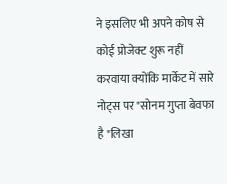ने इसलिए भी अपने कोष से कोई प्रोजेक्ट शुरू नहीं करवाया क्योंकि मार्केट में सारे नोट्स पर "सोनम गुप्ता बेवफा है "लिखा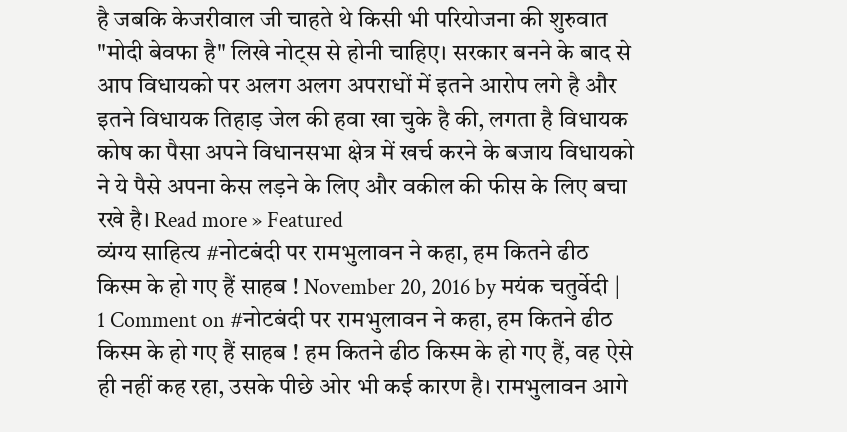है जबकि केजरीवाल जी चाहते थे किसी भी परियोजना की शुरुवात "मोदी बेवफा है" लिखे नोट्स से होनी चाहिए। सरकार बनने के बाद से आप विधायको पर अलग अलग अपराधों में इतने आरोप लगे है और इतने विधायक तिहाड़ जेल की हवा खा चुके है की, लगता है विधायक कोष का पैसा अपने विधानसभा क्षेत्र में खर्च करने के बजाय विधायको ने ये पैसे अपना केस लड़ने के लिए और वकील की फीस के लिए बचा रखे है। Read more » Featured
व्यंग्य साहित्य #नोटबंदी पर रामभुलावन ने कहा, हम कितने ढीठ किस्म के हो गए हैं साहब ! November 20, 2016 by मयंक चतुर्वेदी | 1 Comment on #नोटबंदी पर रामभुलावन ने कहा, हम कितने ढीठ किस्म के हो गए हैं साहब ! हम कितने ढीठ किस्म के हो गए हैं, वह ऐसे ही नहीं कह रहा, उसके पीछे ओर भी कई कारण है। रामभुलावन आगे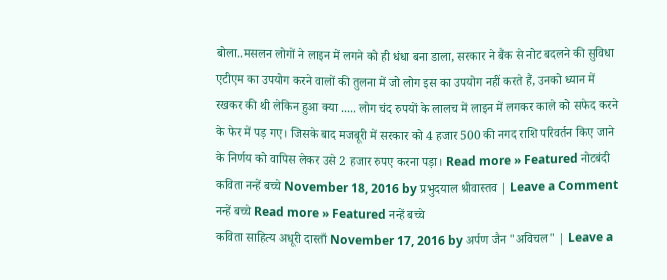बोला..मसलन लोगों ने लाइन में लगने को ही धंधा बना डाला, सरकार ने बैंक से नोट बदलने की सुविधा एटीएम का उपयोग करने वालों की तुलना में जो लोग इस का उपयोग नहीं करते हैं, उनको ध्यान में रखकर की थी लेकिन हुआ क्या ..... लोग चंद रुपयों के लालच में लाइन में लगकर काले को सफेद करने के फेर में पड़ गए। जिसके बाद मजबूरी में सरकार को 4 हजार 500 की नगद राशि परिवर्तन किए जाने के निर्णय को वापिस लेकर उसे 2 हजार रुपए करना पड़ा। Read more » Featured नोटबंदी
कविता नन्हें बच्चे November 18, 2016 by प्रभुदयाल श्रीवास्तव | Leave a Comment नन्हें बच्चे Read more » Featured नन्हें बच्चे
कविता साहित्य अधूरी दास्ताँ November 17, 2016 by अर्पण जैन "अविचल" | Leave a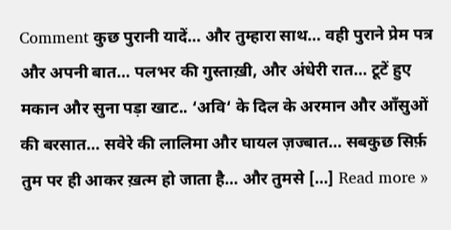Comment कुछ पुरानी यादें… और तुम्हारा साथ… वही पुराने प्रेम पत्र और अपनी बात… पलभर की गुस्ताख़ी, और अंधेरी रात… टूटें हुए मकान और सुना पड़ा खाट.. ‘अवि‘ के दिल के अरमान और आँसुओं की बरसात… सवेरे की लालिमा और घायल ज़ज्बात… सबकुछ सिर्फ़ तुम पर ही आकर ख़त्म हो जाता है… और तुमसे […] Read more »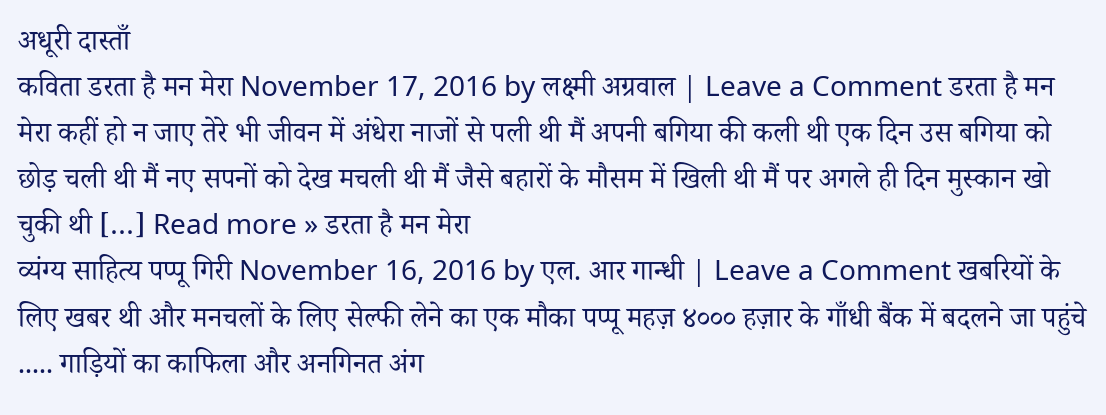अधूरी दास्ताँ
कविता डरता है मन मेरा November 17, 2016 by लक्ष्मी अग्रवाल | Leave a Comment डरता है मन मेरा कहीं हो न जाए तेरे भी जीवन में अंधेरा नाजों से पली थी मैं अपनी बगिया की कली थी एक दिन उस बगिया को छोड़ चली थी मैं नए सपनों को देख मचली थी मैं जैसे बहारों के मौसम में खिली थी मैं पर अगले ही दिन मुस्कान खो चुकी थी […] Read more » डरता है मन मेरा
व्यंग्य साहित्य पप्पू गिरी November 16, 2016 by एल. आर गान्धी | Leave a Comment खबरियों के लिए खबर थी और मनचलों के लिए सेल्फी लेने का एक मौका पप्पू महज़ ४००० हज़ार के गाँधी बैंक में बदलने जा पहुंचे ..... गाड़ियों का काफिला और अनगिनत अंग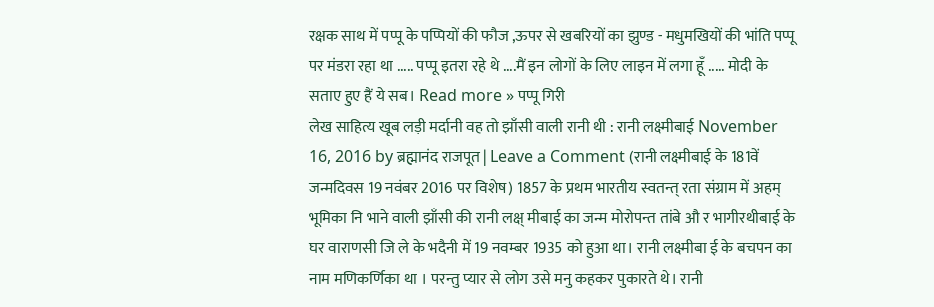रक्षक साथ में पप्पू के पप्पियों की फौज ,ऊपर से खबरियों का झुण्ड - मधुमखियों की भांति पप्पू पर मंडरा रहा था ..... पप्पू इतरा रहे थे ....मैं इन लोगों के लिए लाइन में लगा हूँ ..... मोदी के सताए हुए हैं ये सब। Read more » पप्पू गिरी
लेख साहित्य खूब लड़ी मर्दानी वह तो झाँसी वाली रानी थी : रानी लक्ष्मीबाई November 16, 2016 by ब्रह्मानंद राजपूत | Leave a Comment (रानी लक्ष्मीबाई के 181वें जन्मदिवस 19 नवंबर 2016 पर विशेष) 1857 के प्रथम भारतीय स्वतन्त् रता संग्राम में अहम् भूमिका नि भाने वाली झाँसी की रानी लक्ष् मीबाई का जन्म मोरोपन्त तांबे औ र भागीरथीबाई के घर वाराणसी जि ले के भदैनी में 19 नवम्बर 1935 को हुआ था। रानी लक्ष्मीबा ई के बचपन का नाम मणिकर्णिका था । परन्तु प्यार से लोग उसे मनु कहकर पुकारते थे। रानी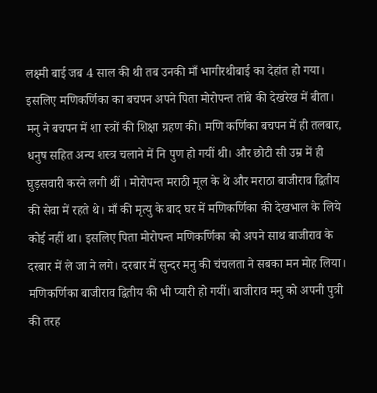लक्ष्मी बाई जब 4 साल की थी तब उनकी माँ भागीरथीबाई का देहांत हो गया। इसलिए मणिकर्णिका का बचपन अपने पिता मोरोपन्त तांबे की देखरेख में बीता। मनु ने बचपन में शा स्त्रों की शिक्षा ग्रहण की। मणि कर्णिका बचपन में ही तलबार, धनुष सहित अन्य शस्त्र चलाने में नि पुण हो गयीं थी। और छोटी सी उम्र में ही घुड़सवारी करने लगी थीं । मोरोपन्त मराठी मूल के थे और मराठा बाजीराव द्वितीय की सेवा में रहते थे। माँ की मृत्यु के बाद घर में मणिकर्णिका की देखभाल के लिये कोई नहीं था। इसलिए पिता मोरोपन्त मणिकर्णिका को अपने साथ बाजीराव के दरबार में ले जा ने लगे। दरबार में सुन्दर मनु की चंचलता ने सबका मन मोह लिया। मणिकर्णिका बाजीराव द्वितीय की भी प्यारी हो गयीं। बाजीराव मनु को अपनी पुत्री की तरह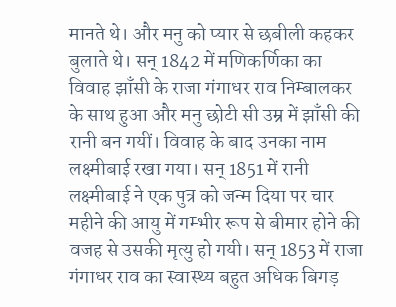मानते थे। और मनु को प्यार से छबीली कहकर बुलाते थे। सन् 1842 में मणिकर्णिका का विवाह झाँसी के राजा गंगाधर राव निम्बालकर के साथ हुआ और मनु छोटी सी उम्र में झाँसी की रानी बन गयीं। विवाह के बाद उनका नाम लक्ष्मीबाई रखा गया। सन् 1851 में रानी लक्ष्मीबाई ने एक पुत्र को जन्म दिया पर चार महीने की आयु में गम्भीर रूप से बीमार होने की वजह से उसकी मृत्यु हो गयी। सन् 1853 में राजा गंगाधर राव का स्वास्थ्य बहुत अधिक बिगड़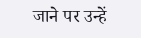जाने पर उन्हें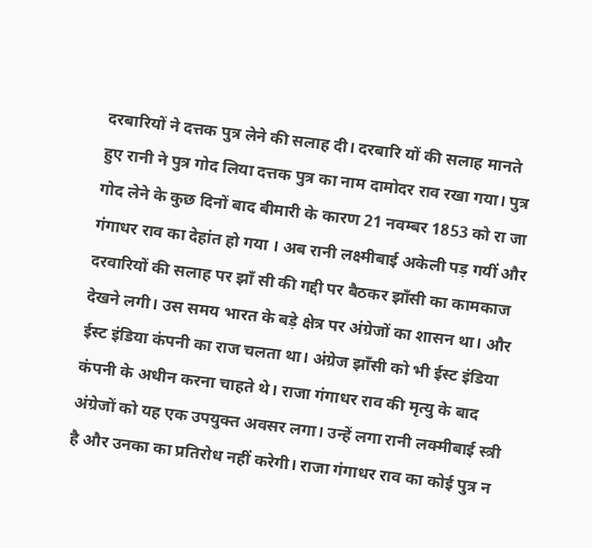दरबारियों ने दत्तक पुत्र लेने की सलाह दी। दरबारि यों की सलाह मानते हुए रानी ने पुत्र गोद लिया दत्तक पुत्र का नाम दामोदर राव रखा गया। पुत्र गोद लेने के कुछ दिनों बाद बीमारी के कारण 21 नवम्बर 1853 को रा जा गंगाधर राव का देहांत हो गया । अब रानी लक्ष्मीबाई अकेली पड़ गयीं और दरवारियों की सलाह पर झाँ सी की गद्दी पर बैठकर झाँसी का कामकाज देखने लगी। उस समय भारत के बड़े क्षेत्र पर अंग्रेजों का शासन था। और ईस्ट इंडिया कंपनी का राज चलता था। अंग्रेज झाँसी को भी ईस्ट इंडिया कंपनी के अधीन करना चाहते थे। राजा गंगाधर राव की मृत्यु के बाद अंग्रेजों को यह एक उपयुक्त अवसर लगा। उन्हें लगा रानी लक्मीबाई स्त्री है और उनका का प्रतिरोध नहीं करेगी। राजा गंगाधर राव का कोई पुत्र न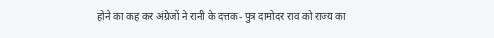होने का कह कर अंग्रेजों ने रानी के दत्तक- पुत्र दामोदर राव को राज्य का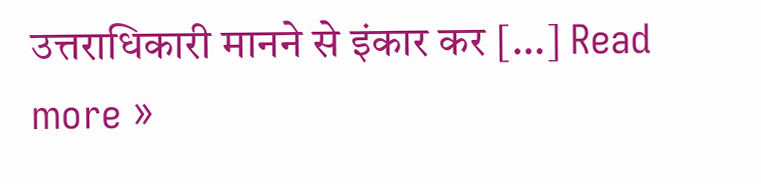उत्तराधिकारी मानने से इंकार कर […] Read more »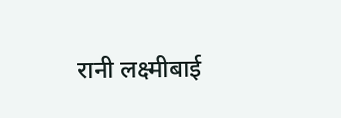रानी लक्ष्मीबाई